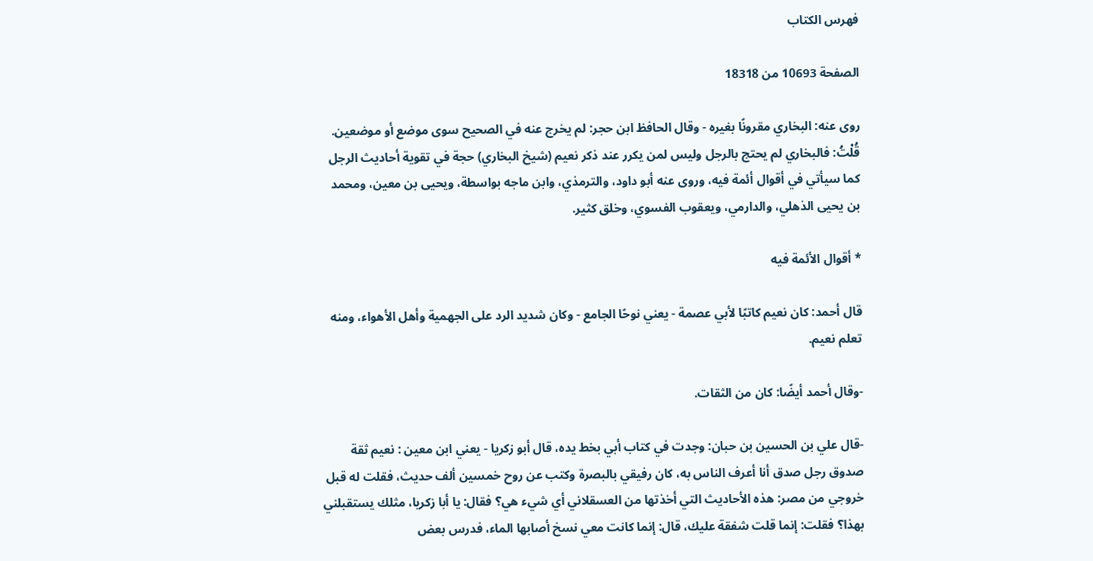فهرس الكتاب

الصفحة 10693 من 18318

روى عنه: البخاري مقرونًا بغيره - وقال الحافظ ابن حجر: لم يخرج عنه في الصحيح سوى موضع أو موضعين. قُلْتُ: فالبخاري لم يحتج بالرجل وليس لمن يكرر عند ذكر نعيم (شيخ البخاري) حجة في تقوية أحاديث الرجل كما سيأتي في أقوال أئمة فيه، وروى عنه أبو داود، والترمذي، وابن ماجه بواسطة، ويحيى بن معين، ومحمد بن يحيى الذهلي، والدارمي، ويعقوب الفسوي، وخلق كثير.

* أقوال الأئمة فيه

قال أحمد: كان نعيم كاتبًا لأبي عصمة - يعني نوحًا الجامع - وكان شديد الرد على الجهمية وأهل الأهواء، ومنه تعلم نعيم.

-وقال أحمد أيضًا: كان من الثقات.

-قال علي بن الحسين بن حبان: وجدت في كتاب أبي بخط يده، قال أبو زكريا - يعني ابن معين : نعيم ثقة صدوق رجل صدق أنا أعرف الناس به، كان رفيقي بالبصرة وكتب عن روح خمسين ألف حديث، فقلت له قبل خروجي من مصر: هذه الأحاديث التي أخذتها من العسقلاني أي شيء هي؟ فقال: يا أبا زكريا، مثلك يستقبلني بهذا؟ فقلت: إنما قلت شفقة عليك، قال: إنما كانت معي نسخ أصابها الماء، فدرس بعض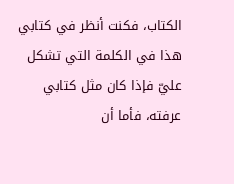الكتاب، فكنت أنظر في كتابي هذا في الكلمة التي تشكل عليّ فإذا كان مثل كتابي عرفته، فأما أن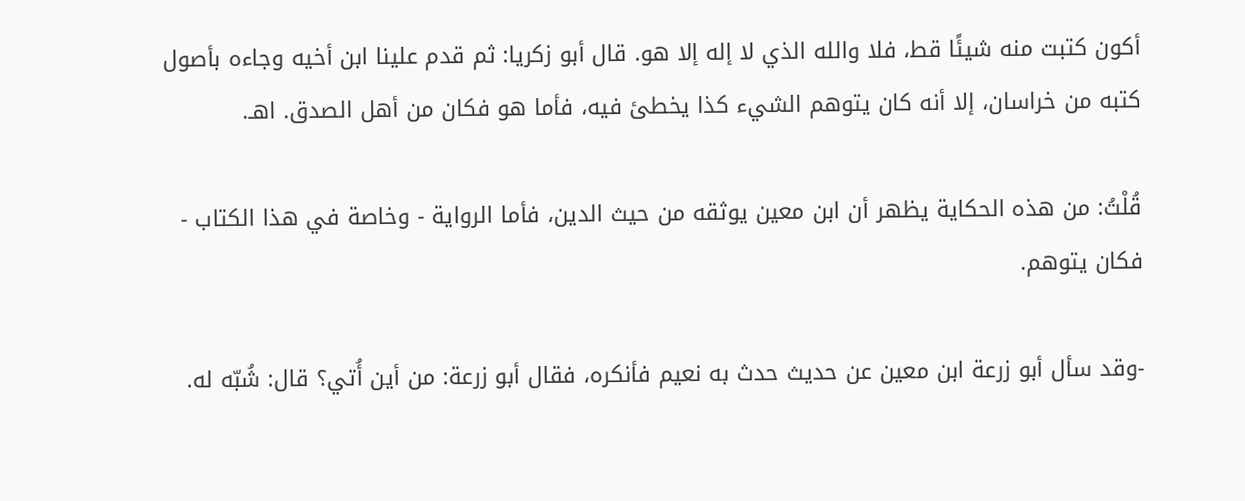أكون كتبت منه شيئًا قط، فلا والله الذي لا إله إلا هو. قال أبو زكريا: ثم قدم علينا ابن أخيه وجاءه بأصول كتبه من خراسان، إلا أنه كان يتوهم الشيء كذا يخطئ فيه، فأما هو فكان من أهل الصدق. اهـ.

قُلْتُ: من هذه الحكاية يظهر أن ابن معين يوثقه من حيث الدين، فأما الرواية - وخاصة في هذا الكتاب - فكان يتوهم.

-وقد سأل أبو زرعة ابن معين عن حديث حدث به نعيم فأنكره، فقال أبو زرعة: من أين أُتي؟ قال: شُبّه له.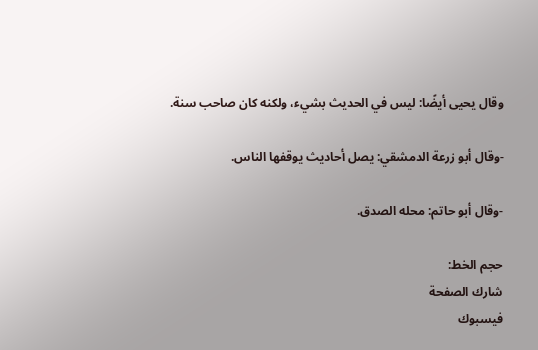وقال يحيى أيضًا: ليس في الحديث بشيء، ولكنه كان صاحب سنة.

-وقال أبو زرعة الدمشقي: يصل أحاديث يوقفها الناس.

-وقال أبو حاتم: محله الصدق.

حجم الخط:
شارك الصفحة
فيسبوك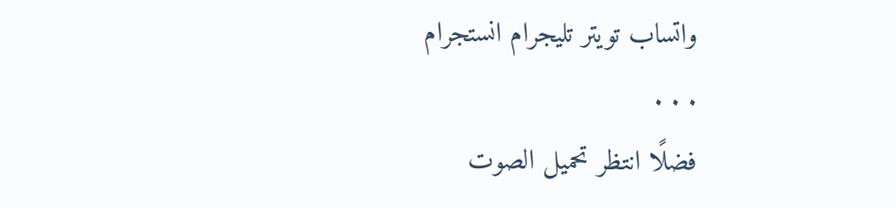واتساب تويتر تليجرام انستجرام
. . .
فضلًا انتظر تحميل الصوت